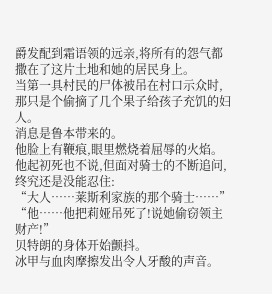爵发配到霜语领的远亲,将所有的怨气都撒在了这片土地和她的居民身上。
当第一具村民的尸体被吊在村口示众时,那只是个偷摘了几个果子给孩子充饥的妇人。
消息是鲁本带来的。
他脸上有鞭痕,眼里燃烧着屈辱的火焰。
他起初死也不说,但面对骑士的不断追问,终究还是没能忍住:
“大人……莱斯利家族的那个骑士……”
“他……他把莉娅吊死了!说她偷窃领主财产!”
贝特朗的身体开始颤抖。
冰甲与血肉摩擦发出令人牙酸的声音。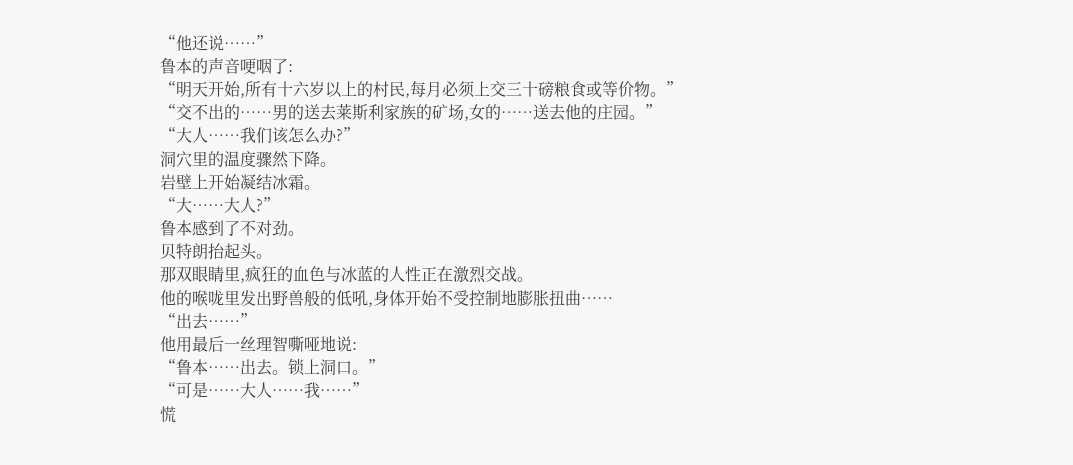“他还说……”
鲁本的声音哽咽了:
“明天开始,所有十六岁以上的村民,每月必须上交三十磅粮食或等价物。”
“交不出的……男的送去莱斯利家族的矿场,女的……送去他的庄园。”
“大人……我们该怎么办?”
洞穴里的温度骤然下降。
岩壁上开始凝结冰霜。
“大……大人?”
鲁本感到了不对劲。
贝特朗抬起头。
那双眼睛里,疯狂的血色与冰蓝的人性正在激烈交战。
他的喉咙里发出野兽般的低吼,身体开始不受控制地膨胀扭曲……
“出去……”
他用最后一丝理智嘶哑地说:
“鲁本……出去。锁上洞口。”
“可是……大人……我……”
慌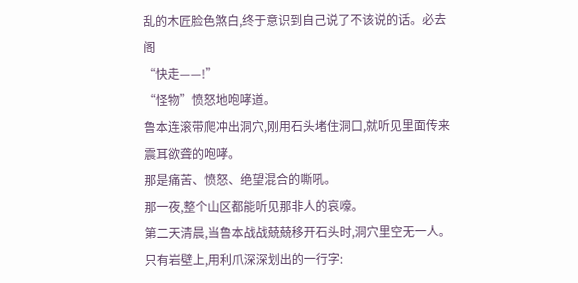乱的木匠脸色煞白,终于意识到自己说了不该说的话。必去阁
“快走——!”
“怪物”愤怒地咆哮道。
鲁本连滚带爬冲出洞穴,刚用石头堵住洞口,就听见里面传来震耳欲聋的咆哮。
那是痛苦、愤怒、绝望混合的嘶吼。
那一夜,整个山区都能听见那非人的哀嚎。
第二天清晨,当鲁本战战兢兢移开石头时,洞穴里空无一人。
只有岩壁上,用利爪深深划出的一行字: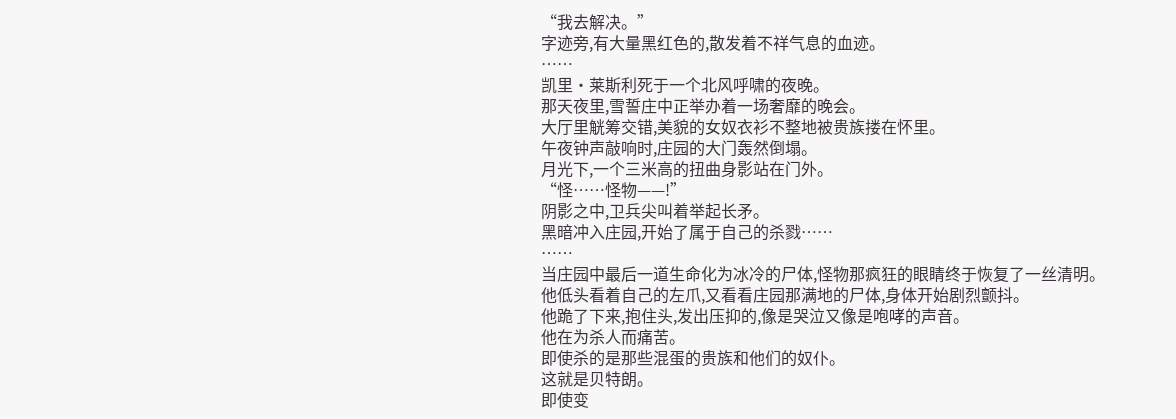“我去解决。”
字迹旁,有大量黑红色的,散发着不祥气息的血迹。
……
凯里·莱斯利死于一个北风呼啸的夜晚。
那天夜里,雪誓庄中正举办着一场奢靡的晚会。
大厅里觥筹交错,美貌的女奴衣衫不整地被贵族搂在怀里。
午夜钟声敲响时,庄园的大门轰然倒塌。
月光下,一个三米高的扭曲身影站在门外。
“怪……怪物——!”
阴影之中,卫兵尖叫着举起长矛。
黑暗冲入庄园,开始了属于自己的杀戮……
……
当庄园中最后一道生命化为冰冷的尸体,怪物那疯狂的眼睛终于恢复了一丝清明。
他低头看着自己的左爪,又看看庄园那满地的尸体,身体开始剧烈颤抖。
他跪了下来,抱住头,发出压抑的,像是哭泣又像是咆哮的声音。
他在为杀人而痛苦。
即使杀的是那些混蛋的贵族和他们的奴仆。
这就是贝特朗。
即使变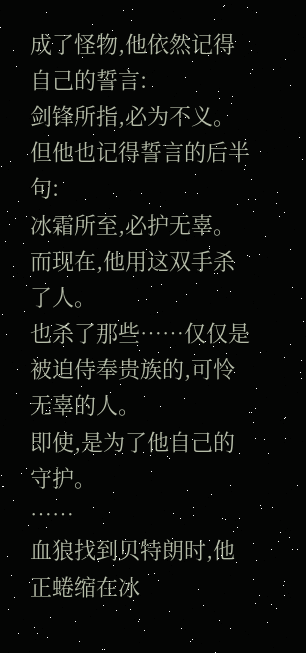成了怪物,他依然记得自己的誓言:
剑锋所指,必为不义。
但他也记得誓言的后半句:
冰霜所至,必护无辜。
而现在,他用这双手杀了人。
也杀了那些……仅仅是被迫侍奉贵族的,可怜无辜的人。
即使,是为了他自己的守护。
……
血狼找到贝特朗时,他正蜷缩在冰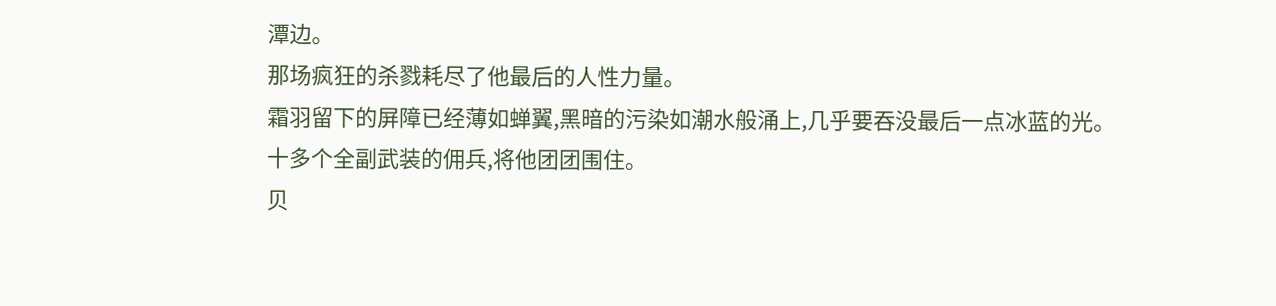潭边。
那场疯狂的杀戮耗尽了他最后的人性力量。
霜羽留下的屏障已经薄如蝉翼,黑暗的污染如潮水般涌上,几乎要吞没最后一点冰蓝的光。
十多个全副武装的佣兵,将他团团围住。
贝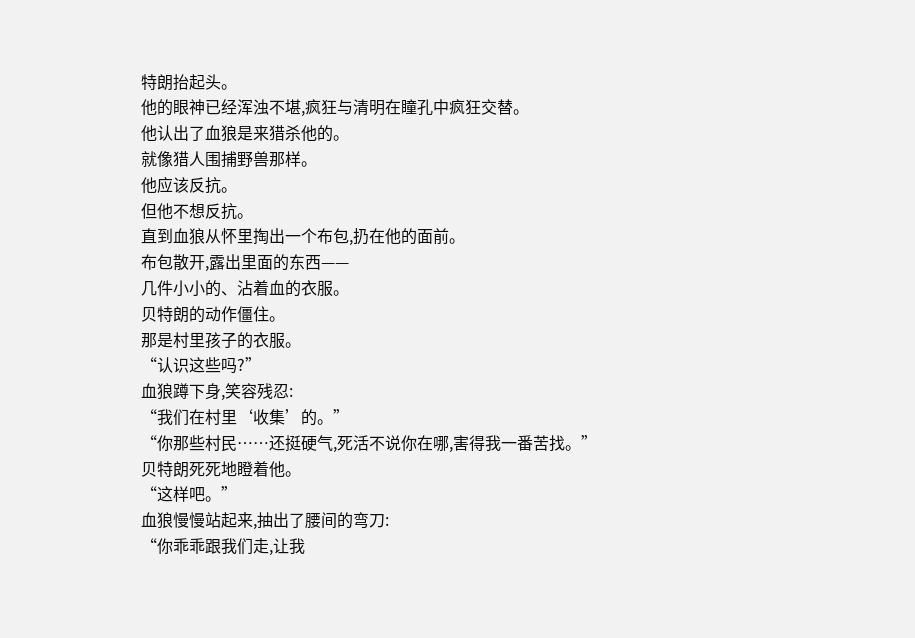特朗抬起头。
他的眼神已经浑浊不堪,疯狂与清明在瞳孔中疯狂交替。
他认出了血狼是来猎杀他的。
就像猎人围捕野兽那样。
他应该反抗。
但他不想反抗。
直到血狼从怀里掏出一个布包,扔在他的面前。
布包散开,露出里面的东西——
几件小小的、沾着血的衣服。
贝特朗的动作僵住。
那是村里孩子的衣服。
“认识这些吗?”
血狼蹲下身,笑容残忍:
“我们在村里‘收集’的。”
“你那些村民……还挺硬气,死活不说你在哪,害得我一番苦找。”
贝特朗死死地瞪着他。
“这样吧。”
血狼慢慢站起来,抽出了腰间的弯刀:
“你乖乖跟我们走,让我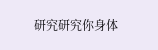研究研究你身体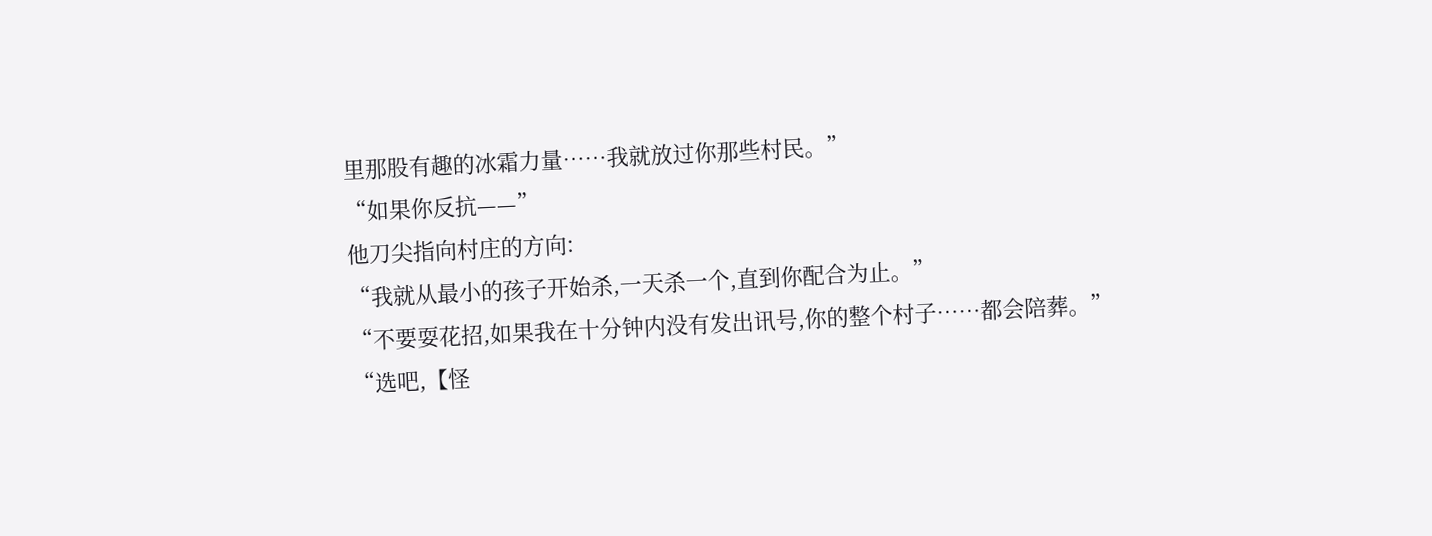里那股有趣的冰霜力量……我就放过你那些村民。”
“如果你反抗——”
他刀尖指向村庄的方向:
“我就从最小的孩子开始杀,一天杀一个,直到你配合为止。”
“不要耍花招,如果我在十分钟内没有发出讯号,你的整个村子……都会陪葬。”
“选吧,【怪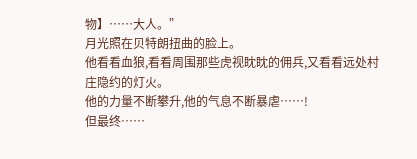物】……大人。”
月光照在贝特朗扭曲的脸上。
他看看血狼,看看周围那些虎视眈眈的佣兵,又看看远处村庄隐约的灯火。
他的力量不断攀升,他的气息不断暴虐……!
但最终……